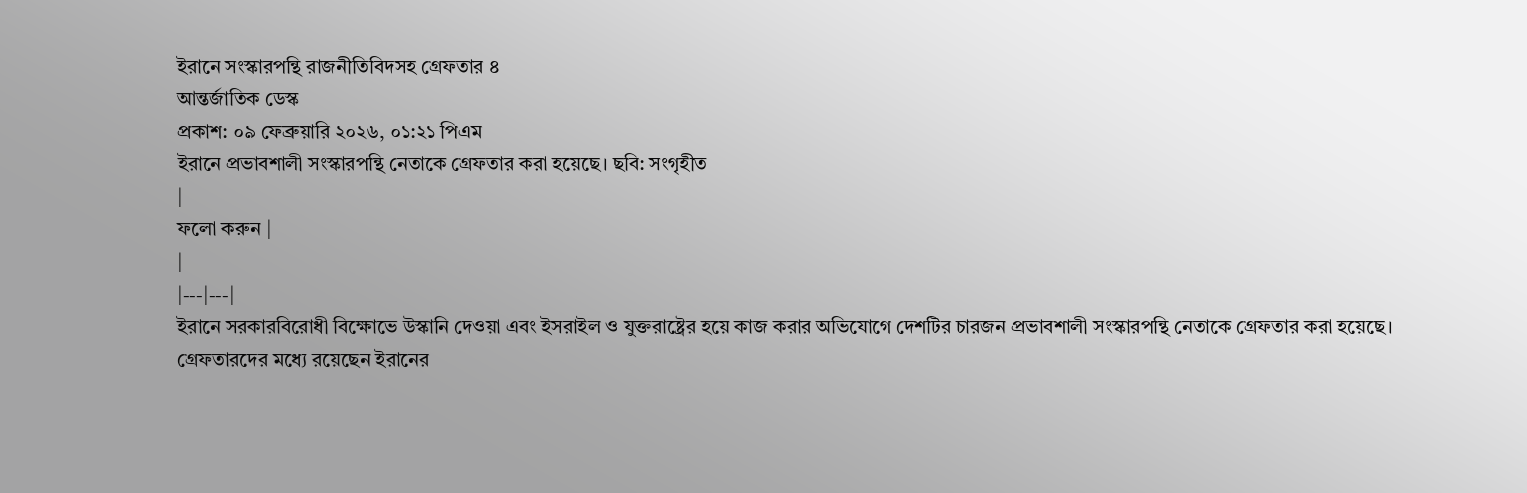ইরানে সংস্কারপন্থি রাজনীতিবিদসহ গ্রেফতার ৪
আন্তর্জাতিক ডেস্ক
প্রকাশ: ০৯ ফেব্রুয়ারি ২০২৬, ০১:২১ পিএম
ইরানে প্রভাবশালী সংস্কারপন্থি নেতাকে গ্রেফতার করা হয়েছে। ছবি: সংগৃহীত
|
ফলো করুন |
|
|---|---|
ইরানে সরকারবিরোধী বিক্ষোভে উস্কানি দেওয়া এবং ইসরাইল ও যুক্তরাষ্ট্রের হয়ে কাজ করার অভিযোগে দেশটির চারজন প্রভাবশালী সংস্কারপন্থি নেতাকে গ্রেফতার করা হয়েছে।
গ্রেফতারদের মধ্যে রয়েছেন ইরানের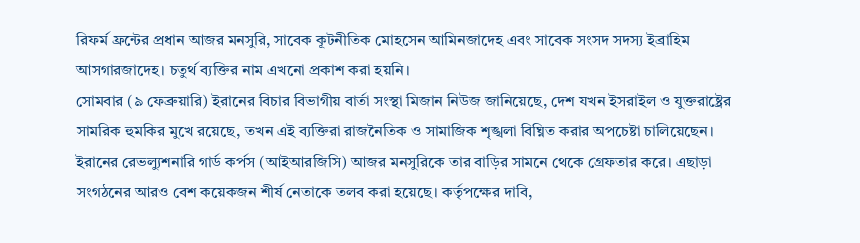রিফর্ম ফ্রন্টের প্রধান আজর মনসুরি, সাবেক কূটনীতিক মোহসেন আমিনজাদেহ এবং সাবেক সংসদ সদস্য ইব্রাহিম আসগারজাদেহ। চতুর্থ ব্যক্তির নাম এখনো প্রকাশ করা হয়নি।
সোমবার (৯ ফেব্রুয়ারি) ইরানের বিচার বিভাগীয় বার্তা সংস্থা মিজান নিউজ জানিয়েছে, দেশ যখন ইসরাইল ও যুক্তরাষ্ট্রের সামরিক হুমকির মুখে রয়েছে, তখন এই ব্যক্তিরা রাজনৈতিক ও সামাজিক শৃঙ্খলা বিঘ্নিত করার অপচেষ্টা চালিয়েছেন।
ইরানের রেভল্যুশনারি গার্ড কর্পস (আইআরজিসি) আজর মনসুরিকে তার বাড়ির সামনে থেকে গ্রেফতার করে। এছাড়া সংগঠনের আরও বেশ কয়েকজন শীর্ষ নেতাকে তলব করা হয়েছে। কর্তৃপক্ষের দাবি,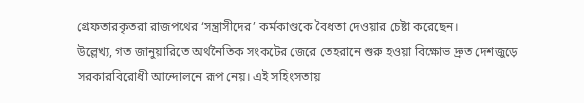গ্রেফতারকৃতরা রাজপথের ‘সন্ত্রাসীদের’ কর্মকাণ্ডকে বৈধতা দেওয়ার চেষ্টা করেছেন।
উল্লেখ্য, গত জানুয়ারিতে অর্থনৈতিক সংকটের জেরে তেহরানে শুরু হওয়া বিক্ষোভ দ্রুত দেশজুড়ে সরকারবিরোধী আন্দোলনে রূপ নেয়। এই সহিংসতায়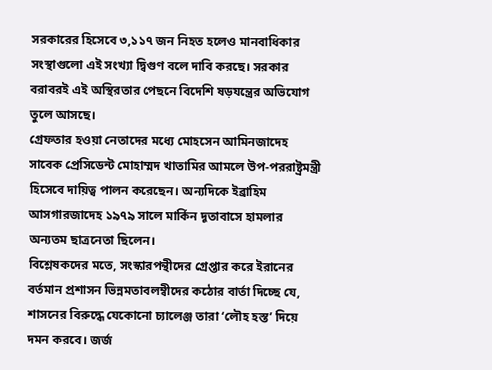সরকারের হিসেবে ৩,১১৭ জন নিহত হলেও মানবাধিকার সংস্থাগুলো এই সংখ্যা দ্বিগুণ বলে দাবি করছে। সরকার বরাবরই এই অস্থিরতার পেছনে বিদেশি ষড়যন্ত্রের অভিযোগ তুলে আসছে।
গ্রেফতার হওয়া নেতাদের মধ্যে মোহসেন আমিনজাদেহ সাবেক প্রেসিডেন্ট মোহাম্মদ খাতামির আমলে উপ-পররাষ্ট্রমন্ত্রী হিসেবে দায়িত্ব পালন করেছেন। অন্যদিকে ইব্রাহিম আসগারজাদেহ ১৯৭৯ সালে মার্কিন দূতাবাসে হামলার অন্যতম ছাত্রনেতা ছিলেন।
বিশ্লেষকদের মতে, সংস্কারপন্থীদের গ্রেপ্তার করে ইরানের বর্তমান প্রশাসন ভিন্নমতাবলম্বীদের কঠোর বার্তা দিচ্ছে যে, শাসনের বিরুদ্ধে যেকোনো চ্যালেঞ্জ তারা ‘লৌহ হস্ত’ দিয়ে দমন করবে। জর্জ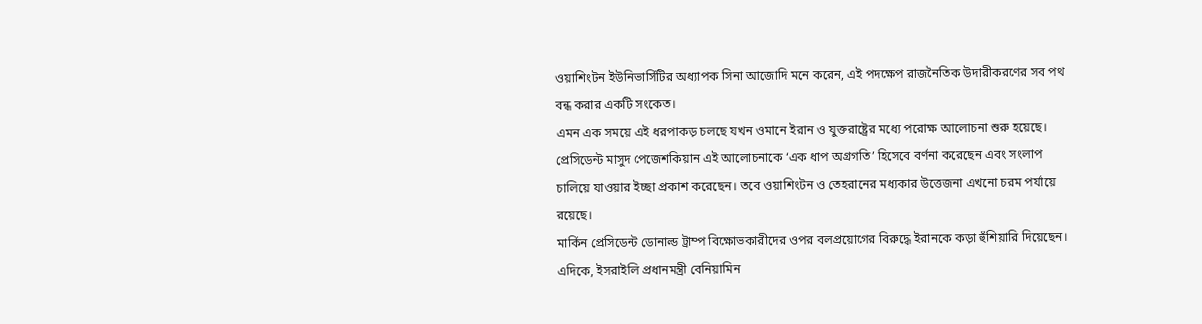ওয়াশিংটন ইউনিভার্সিটির অধ্যাপক সিনা আজোদি মনে করেন, এই পদক্ষেপ রাজনৈতিক উদারীকরণের সব পথ বন্ধ করার একটি সংকেত।
এমন এক সময়ে এই ধরপাকড় চলছে যখন ওমানে ইরান ও যুক্তরাষ্ট্রের মধ্যে পরোক্ষ আলোচনা শুরু হয়েছে। প্রেসিডেন্ট মাসুদ পেজেশকিয়ান এই আলোচনাকে ‘এক ধাপ অগ্রগতি’ হিসেবে বর্ণনা করেছেন এবং সংলাপ চালিয়ে যাওয়ার ইচ্ছা প্রকাশ করেছেন। তবে ওয়াশিংটন ও তেহরানের মধ্যকার উত্তেজনা এখনো চরম পর্যায়ে রয়েছে।
মার্কিন প্রেসিডেন্ট ডোনাল্ড ট্রাম্প বিক্ষোভকারীদের ওপর বলপ্রয়োগের বিরুদ্ধে ইরানকে কড়া হুঁশিয়ারি দিয়েছেন। এদিকে, ইসরাইলি প্রধানমন্ত্রী বেনিয়ামিন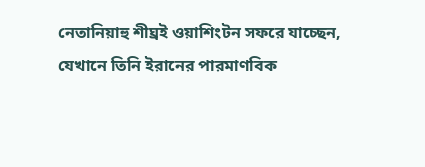নেতানিয়াহু শীঘ্রই ওয়াশিংটন সফরে যাচ্ছেন, যেখানে তিনি ইরানের পারমাণবিক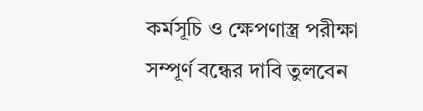কর্মসূচি ও ক্ষেপণাস্ত্র পরীক্ষা সম্পূর্ণ বন্ধের দাবি তুলবেন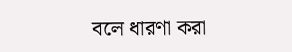বলে ধারণা করা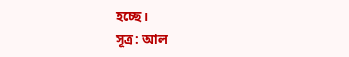হচ্ছে।
সূত্র: আল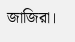জাজিরা।